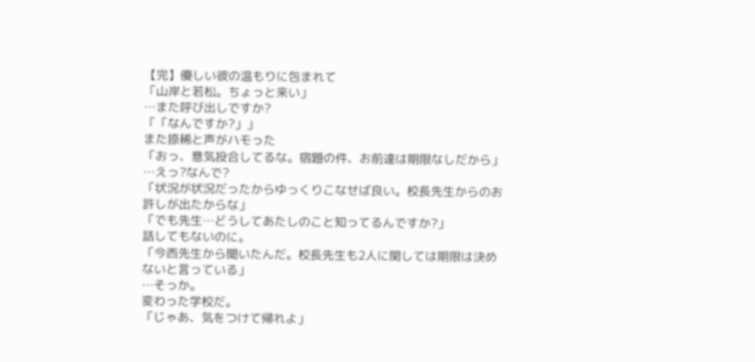【完】優しい彼の温もりに包まれて
「山岸と若松。ちょっと来い」
…また呼び出しですか?
「「なんですか?」」
また捺稀と声がハモった
「おっ、意気投合してるな。宿題の件、お前達は期限なしだから」
…えっ?なんで?
「状況が状況だったからゆっくりこなせば良い。校長先生からのお許しが出たからな」
「でも先生…どうしてあたしのこと知ってるんですか?」
話してもないのに。
「今西先生から聞いたんだ。校長先生も2人に関しては期限は決めないと言っている」
…そっか。
変わった学校だ。
「じゃあ、気をつけて帰れよ」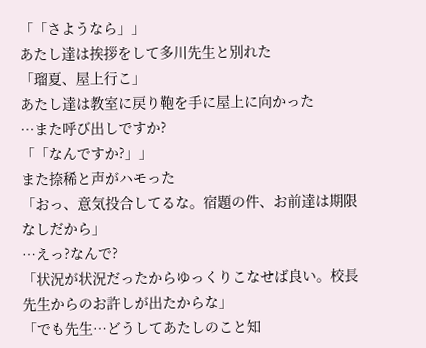「「さようなら」」
あたし達は挨拶をして多川先生と別れた
「瑠夏、屋上行こ」
あたし達は教室に戻り鞄を手に屋上に向かった
…また呼び出しですか?
「「なんですか?」」
また捺稀と声がハモった
「おっ、意気投合してるな。宿題の件、お前達は期限なしだから」
…えっ?なんで?
「状況が状況だったからゆっくりこなせば良い。校長先生からのお許しが出たからな」
「でも先生…どうしてあたしのこと知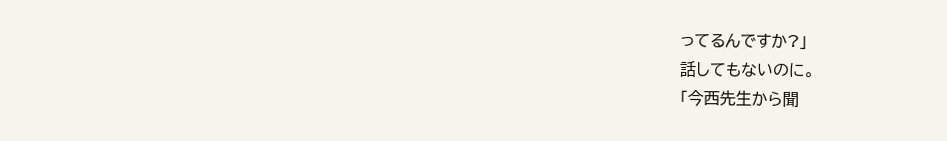ってるんですか?」
話してもないのに。
「今西先生から聞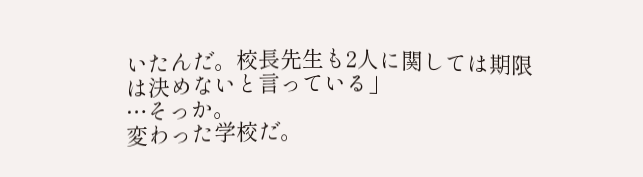いたんだ。校長先生も2人に関しては期限は決めないと言っている」
…そっか。
変わった学校だ。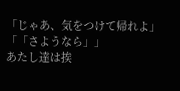「じゃあ、気をつけて帰れよ」
「「さようなら」」
あたし達は挨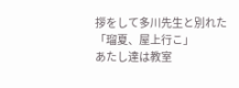拶をして多川先生と別れた
「瑠夏、屋上行こ」
あたし達は教室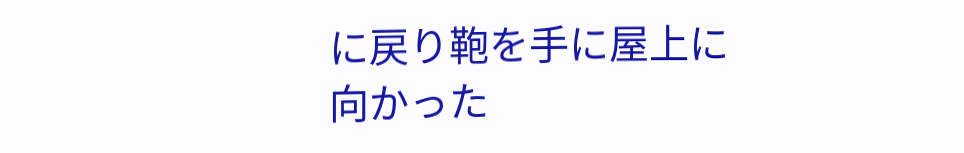に戻り鞄を手に屋上に向かった